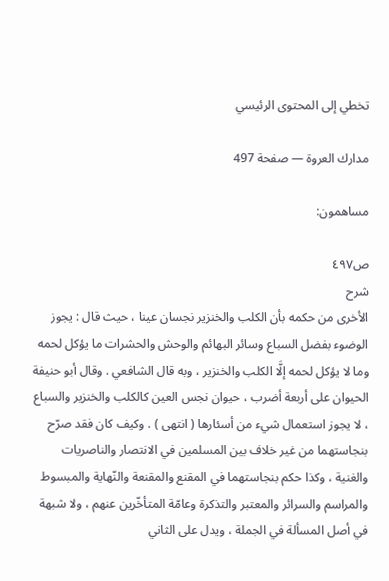تخطي إلى المحتوى الرئيسي

مدارك العروة — صفحة 497

مساهمون:

ص٤٩٧
شرح
الأخرى من حكمه بأن الكلب والخنزير نجسان عينا ، حيث قال : يجوز الوضوء بفضل السباع وسائر البهائم والوحش والحشرات ما يؤكل لحمه وما لا يؤكل لحمه إلَّا الكلب والخنزير ، وبه قال الشافعي . وقال أبو حنيفة الحيوان على أربعة أضرب ، حيوان نجس العين كالكلب والخنزير والسباع ، لا يجوز استعمال شيء من أسئارها ( انتهى ) . وكيف كان فقد صرّح بنجاستهما من غير خلاف بين المسلمين في الانتصار والناصريات والغنية ، وكذا حكم بنجاستهما في المقنع والمقنعة والنّهاية والمبسوط والمراسم والسرائر والمعتبر والتذكرة وعامّة المتأخّرين عنهم ، ولا شبهة في أصل المسألة في الجملة ، ويدل على الثاني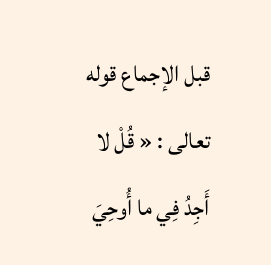قبل الإجماع قوله تعالى : « قُلْ لا أَجِدُ فِي ما أُوحِيَ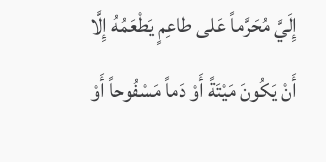إِلَيَّ مُحَرَّماً عَلى طاعِمٍ يَطْعَمُهُ إِلَّا أَنْ يَكُونَ مَيْتَةً أَوْ دَماً مَسْفُوحاً أَوْ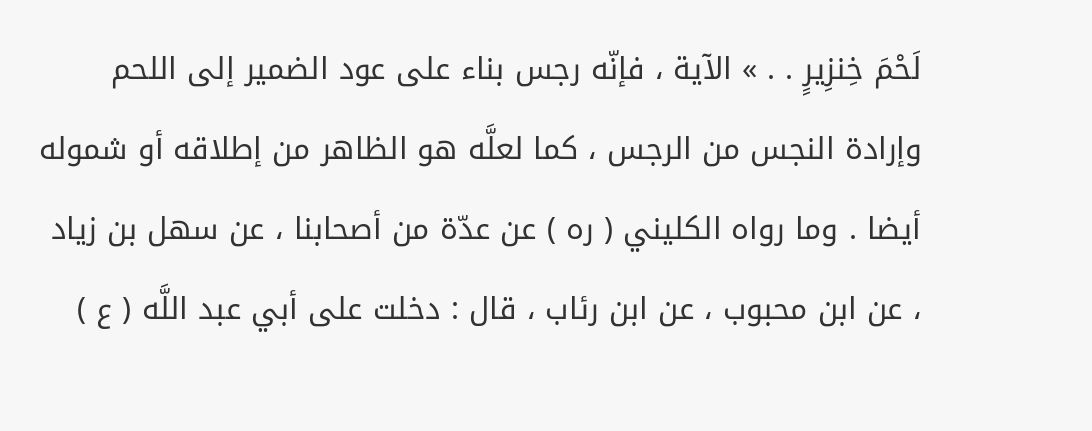لَحْمَ خِنزِيرٍ . . » الآية ، فإنّه رجس بناء على عود الضمير إلى اللحم وإرادة النجس من الرجس ، كما لعلَّه هو الظاهر من إطلاقه أو شموله أيضا . وما رواه الكليني ( ره ) عن عدّة من أصحابنا ، عن سهل بن زياد ، عن ابن محبوب ، عن ابن رئاب ، قال : دخلت على أبي عبد اللَّه ( ع )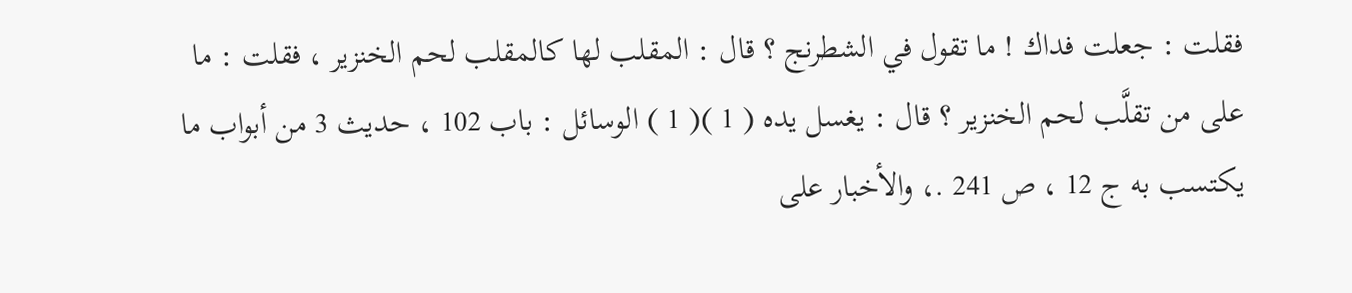فقلت : جعلت فداك ! ما تقول في الشطرنج ؟ قال : المقلب لها كالمقلب لحم الخنزير ، فقلت : ما على من تقلَّب لحم الخنزير ؟ قال : يغسل يده ( 1 )( 1 ) الوسائل : باب 102 ، حديث 3 من أبواب ما يكتسب به ج 12 ، ص 241 .، والأخبار على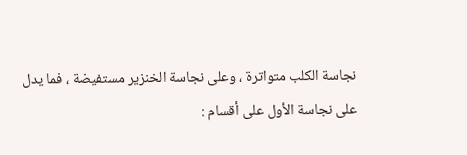نجاسة الكلب متواترة ، وعلى نجاسة الخنزير مستفيضة ، فما يدل على نجاسة الأول على أقسام :